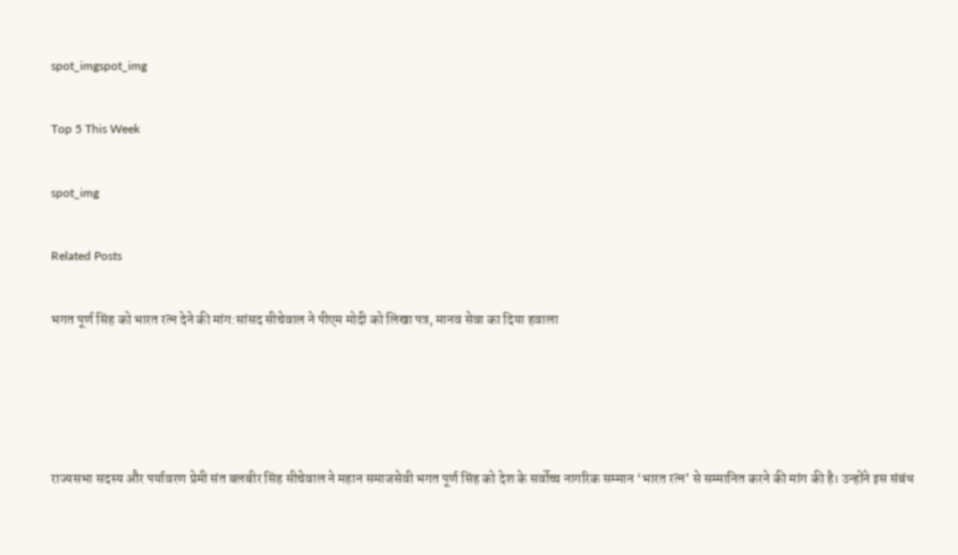spot_imgspot_img

Top 5 This Week

spot_img

Related Posts

भगत पूर्ण सिंह को भारत रत्न देने की मांग:सांसद सीचेवाल ने पीएम मोदी को लिखा पत्र, मानव सेवा का दिया हवाला




राज्यसभा सदस्य और पर्यावरण प्रेमी संत बलबीर सिंह सीचेवाल ने महान समाजसेवी भगत पूर्ण सिंह को देश के सर्वोच्च नागरिक सम्मान ‘भारत रत्न’ से सम्मानित करने की मांग की है। उन्होंने इस संबंध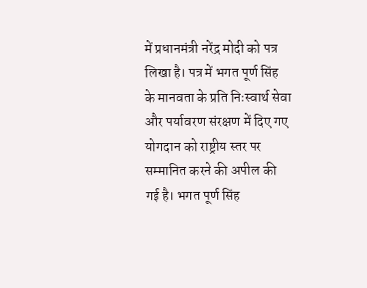में प्रधानमंत्री नरेंद्र मोदी को पत्र लिखा है। पत्र में भगत पूर्ण सिंह के मानवता के प्रति निःस्वार्थ सेवा और पर्यावरण संरक्षण में दिए गए योगदान को राष्ट्रीय स्तर पर सम्मानित करने की अपील की गई है। भगत पूर्ण सिंह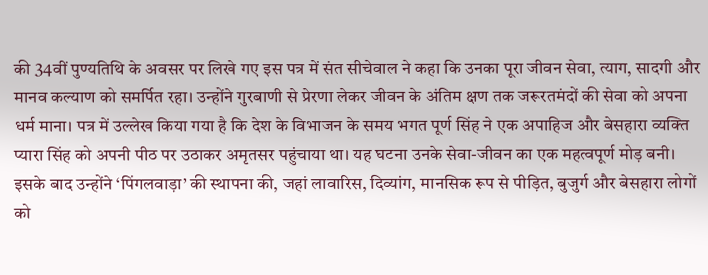की 34वीं पुण्यतिथि के अवसर पर लिखे गए इस पत्र में संत सीचेवाल ने कहा कि उनका पूरा जीवन सेवा, त्याग, सादगी और मानव कल्याण को समर्पित रहा। उन्होंने गुरबाणी से प्रेरणा लेकर जीवन के अंतिम क्षण तक जरूरतमंदों की सेवा को अपना धर्म माना। पत्र में उल्लेख किया गया है कि देश के विभाजन के समय भगत पूर्ण सिंह ने एक अपाहिज और बेसहारा व्यक्ति प्यारा सिंह को अपनी पीठ पर उठाकर अमृतसर पहुंचाया था। यह घटना उनके सेवा-जीवन का एक महत्वपूर्ण मोड़ बनी। इसके बाद उन्होंने ‘पिंगलवाड़ा’ की स्थापना की, जहां लावारिस, दिव्यांग, मानसिक रूप से पीड़ित, बुजुर्ग और बेसहारा लोगों को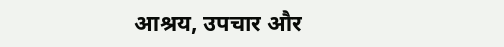आश्रय, उपचार और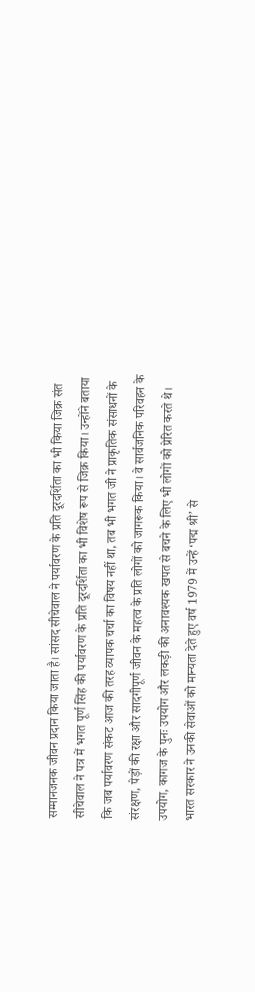सम्मानजनक जीवन प्रदान किया जाता है। सांसद सीचेवाल ने पर्यावरण के प्रति दूरदर्शिता का भी किया जिक्र संत सीचेवाल ने पत्र में भगत पूर्ण सिंह की पर्यावरण के प्रति दूरदर्शिता का भी विशेष रूप से जिक्र किया। उन्होंने बताया कि जब पर्यावरण संकट आज की तरह व्यापक चर्चा का विषय नहीं था, तब भी भगत जी ने प्राकृतिक संसाधनों के संरक्षण, पेड़ों की रक्षा और सादगीपूर्ण जीवन के महत्व के प्रति लोगों को जागरूक किया। वे सार्वजनिक परिवहन के उपयोग, कागज के पुनः उपयोग और लकड़ी की अनावश्यक खपत से बचने के लिए भी लोगों को प्रेरित करते थे। भारत सरकार ने उनकी सेवाओं को मान्यता देते हुए वर्ष 1979 में उन्हें ‘पद्म श्री’ से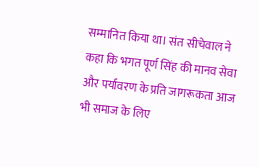सम्मानित किया था। संत सीचेवाल ने कहा कि भगत पूर्ण सिंह की मानव सेवा और पर्यावरण के प्रति जागरूकता आज भी समाज के लिए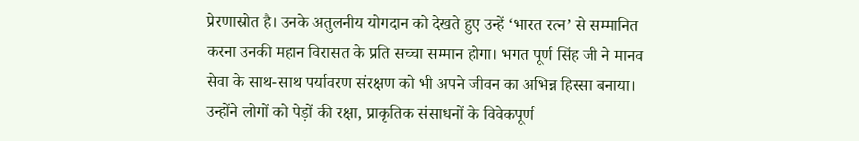प्रेरणास्रोत है। उनके अतुलनीय योगदान को देखते हुए उन्हें ‘भारत रत्न’ से सम्मानित करना उनकी महान विरासत के प्रति सच्चा सम्मान होगा। भगत पूर्ण सिंह जी ने मानव सेवा के साथ-साथ पर्यावरण संरक्षण को भी अपने जीवन का अभिन्न हिस्सा बनाया। उन्होंने लोगों को पेड़ों की रक्षा, प्राकृतिक संसाधनों के विवेकपूर्ण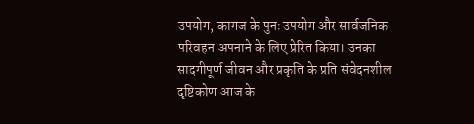उपयोग, कागज के पुनः उपयोग और सार्वजनिक परिवहन अपनाने के लिए प्रेरित किया। उनका सादगीपूर्ण जीवन और प्रकृति के प्रति संवेदनशील दृष्टिकोण आज के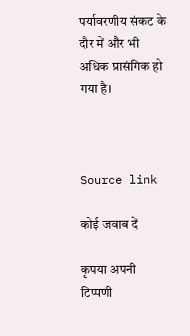पर्यावरणीय संकट के दौर में और भी अधिक प्रासंगिक हो गया है।



Source link

कोई जवाब दें

कृपया अपनी टिप्पणी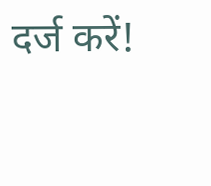दर्ज करें!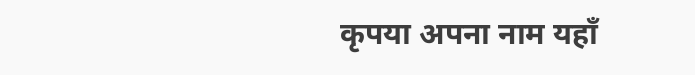कृपया अपना नाम यहाँ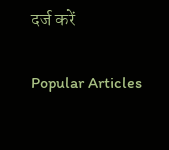दर्ज करें

Popular Articles